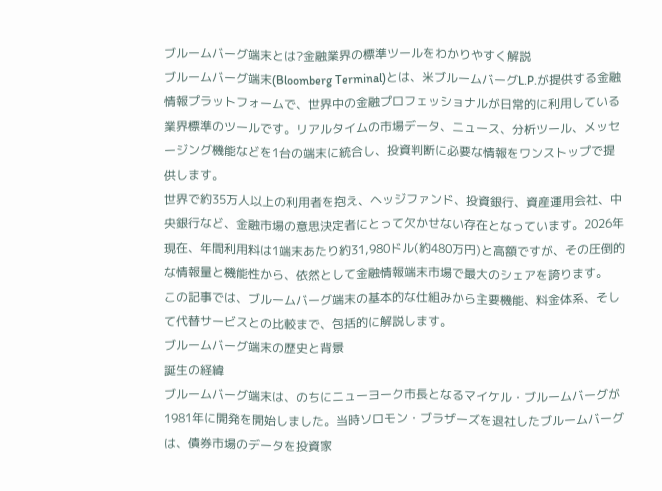ブルームバーグ端末とは?金融業界の標準ツールをわかりやすく解説
ブルームバーグ端末(Bloomberg Terminal)とは、米ブルームバーグL.P.が提供する金融情報プラットフォームで、世界中の金融プロフェッショナルが日常的に利用している業界標準のツールです。リアルタイムの市場データ、ニュース、分析ツール、メッセージング機能などを1台の端末に統合し、投資判断に必要な情報をワンストップで提供します。
世界で約35万人以上の利用者を抱え、ヘッジファンド、投資銀行、資産運用会社、中央銀行など、金融市場の意思決定者にとって欠かせない存在となっています。2026年現在、年間利用料は1端末あたり約31,980ドル(約480万円)と高額ですが、その圧倒的な情報量と機能性から、依然として金融情報端末市場で最大のシェアを誇ります。
この記事では、ブルームバーグ端末の基本的な仕組みから主要機能、料金体系、そして代替サービスとの比較まで、包括的に解説します。
ブルームバーグ端末の歴史と背景
誕生の経緯
ブルームバーグ端末は、のちにニューヨーク市長となるマイケル・ブルームバーグが1981年に開発を開始しました。当時ソロモン・ブラザーズを退社したブルームバーグは、債券市場のデータを投資家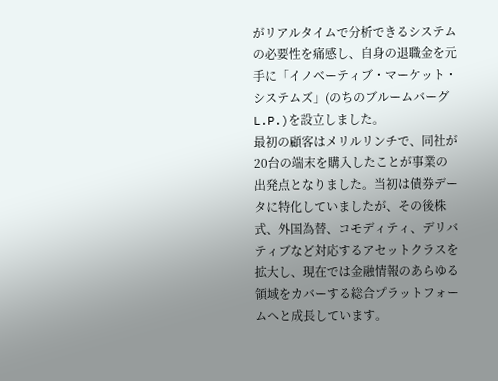がリアルタイムで分析できるシステムの必要性を痛感し、自身の退職金を元手に「イノベーティブ・マーケット・システムズ」(のちのブルームバーグL.P.)を設立しました。
最初の顧客はメリルリンチで、同社が20台の端末を購入したことが事業の出発点となりました。当初は債券データに特化していましたが、その後株式、外国為替、コモディティ、デリバティブなど対応するアセットクラスを拡大し、現在では金融情報のあらゆる領域をカバーする総合プラットフォームへと成長しています。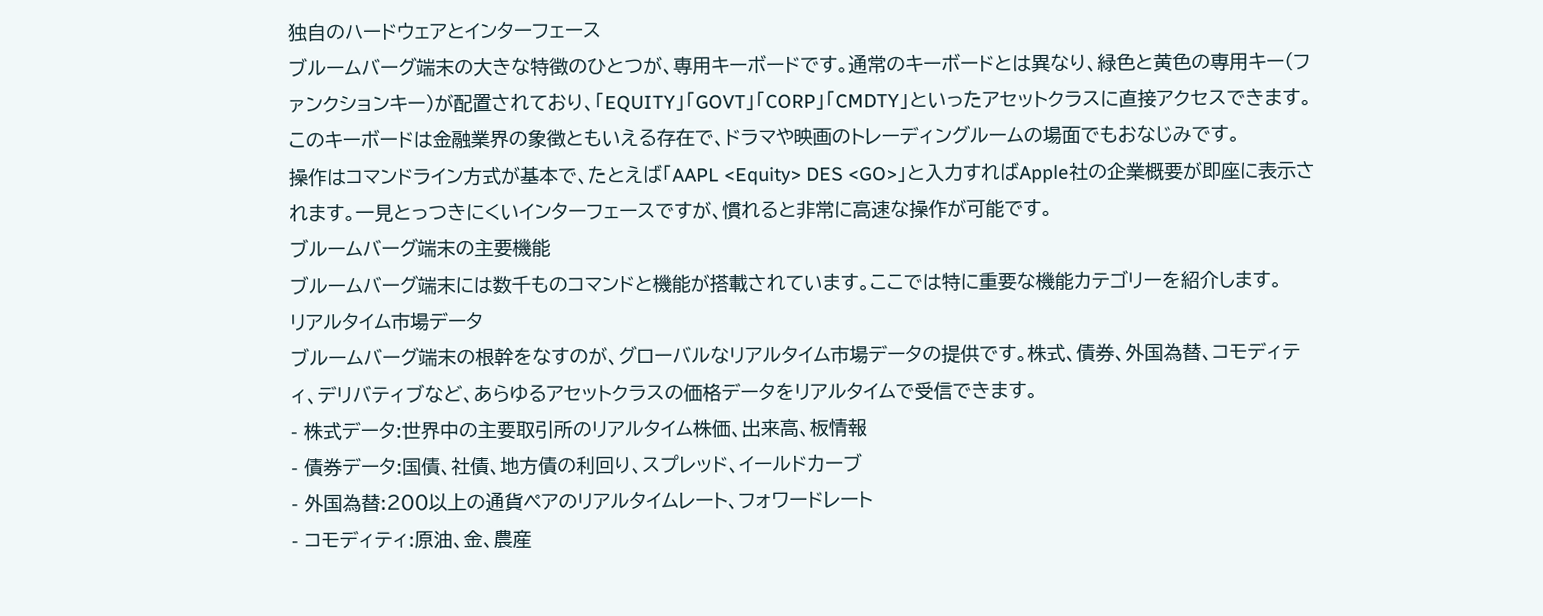独自のハードウェアとインターフェース
ブルームバーグ端末の大きな特徴のひとつが、専用キーボードです。通常のキーボードとは異なり、緑色と黄色の専用キー(ファンクションキー)が配置されており、「EQUITY」「GOVT」「CORP」「CMDTY」といったアセットクラスに直接アクセスできます。このキーボードは金融業界の象徴ともいえる存在で、ドラマや映画のトレーディングルームの場面でもおなじみです。
操作はコマンドライン方式が基本で、たとえば「AAPL <Equity> DES <GO>」と入力すればApple社の企業概要が即座に表示されます。一見とっつきにくいインターフェースですが、慣れると非常に高速な操作が可能です。
ブルームバーグ端末の主要機能
ブルームバーグ端末には数千ものコマンドと機能が搭載されています。ここでは特に重要な機能カテゴリーを紹介します。
リアルタイム市場データ
ブルームバーグ端末の根幹をなすのが、グローバルなリアルタイム市場データの提供です。株式、債券、外国為替、コモディティ、デリバティブなど、あらゆるアセットクラスの価格データをリアルタイムで受信できます。
- 株式データ:世界中の主要取引所のリアルタイム株価、出来高、板情報
- 債券データ:国債、社債、地方債の利回り、スプレッド、イールドカーブ
- 外国為替:200以上の通貨ペアのリアルタイムレート、フォワードレート
- コモディティ:原油、金、農産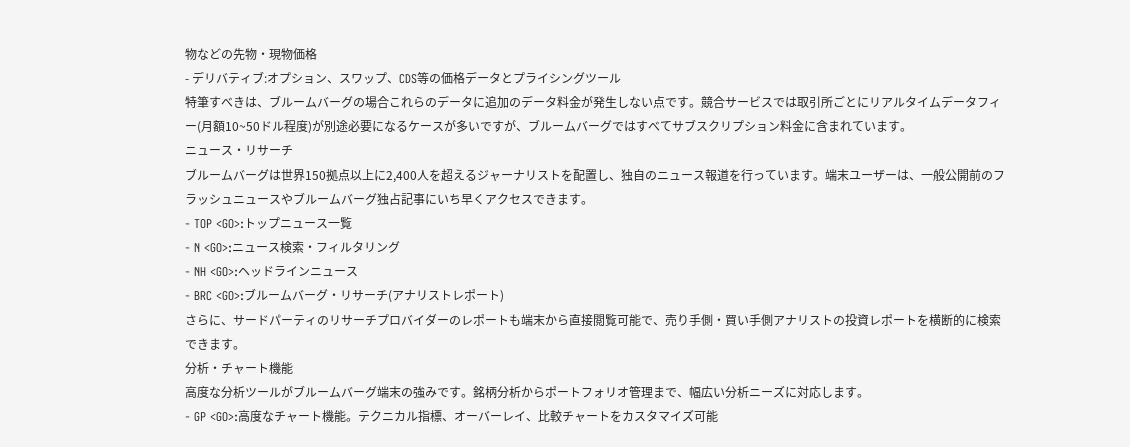物などの先物・現物価格
- デリバティブ:オプション、スワップ、CDS等の価格データとプライシングツール
特筆すべきは、ブルームバーグの場合これらのデータに追加のデータ料金が発生しない点です。競合サービスでは取引所ごとにリアルタイムデータフィー(月額10~50ドル程度)が別途必要になるケースが多いですが、ブルームバーグではすべてサブスクリプション料金に含まれています。
ニュース・リサーチ
ブルームバーグは世界150拠点以上に2,400人を超えるジャーナリストを配置し、独自のニュース報道を行っています。端末ユーザーは、一般公開前のフラッシュニュースやブルームバーグ独占記事にいち早くアクセスできます。
- TOP <GO>:トップニュース一覧
- N <GO>:ニュース検索・フィルタリング
- NH <GO>:ヘッドラインニュース
- BRC <GO>:ブルームバーグ・リサーチ(アナリストレポート)
さらに、サードパーティのリサーチプロバイダーのレポートも端末から直接閲覧可能で、売り手側・買い手側アナリストの投資レポートを横断的に検索できます。
分析・チャート機能
高度な分析ツールがブルームバーグ端末の強みです。銘柄分析からポートフォリオ管理まで、幅広い分析ニーズに対応します。
- GP <GO>:高度なチャート機能。テクニカル指標、オーバーレイ、比較チャートをカスタマイズ可能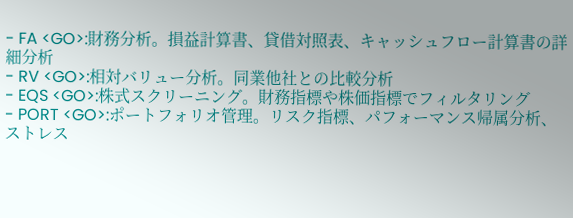- FA <GO>:財務分析。損益計算書、貸借対照表、キャッシュフロー計算書の詳細分析
- RV <GO>:相対バリュー分析。同業他社との比較分析
- EQS <GO>:株式スクリーニング。財務指標や株価指標でフィルタリング
- PORT <GO>:ポートフォリオ管理。リスク指標、パフォーマンス帰属分析、ストレス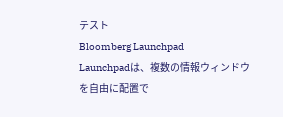テスト
Bloomberg Launchpad
Launchpadは、複数の情報ウィンドウを自由に配置で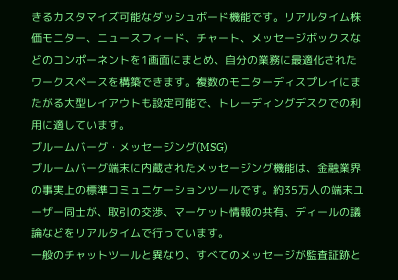きるカスタマイズ可能なダッシュボード機能です。リアルタイム株価モニター、ニュースフィード、チャート、メッセージボックスなどのコンポーネントを1画面にまとめ、自分の業務に最適化されたワークスペースを構築できます。複数のモニターディスプレイにまたがる大型レイアウトも設定可能で、トレーディングデスクでの利用に適しています。
ブルームバーグ・メッセージング(MSG)
ブルームバーグ端末に内蔵されたメッセージング機能は、金融業界の事実上の標準コミュニケーションツールです。約35万人の端末ユーザー同士が、取引の交渉、マーケット情報の共有、ディールの議論などをリアルタイムで行っています。
一般のチャットツールと異なり、すべてのメッセージが監査証跡と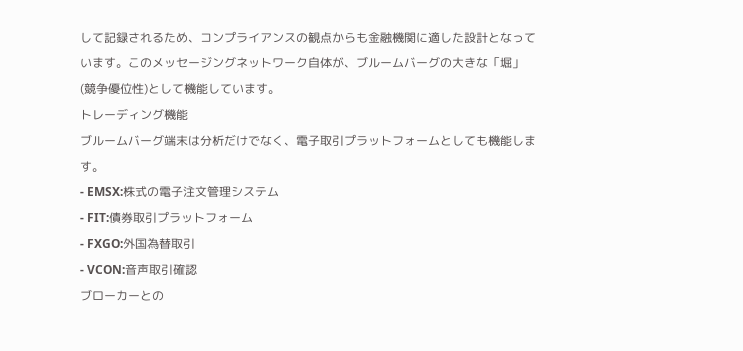して記録されるため、コンプライアンスの観点からも金融機関に適した設計となっています。このメッセージングネットワーク自体が、ブルームバーグの大きな「堀」(競争優位性)として機能しています。
トレーディング機能
ブルームバーグ端末は分析だけでなく、電子取引プラットフォームとしても機能します。
- EMSX:株式の電子注文管理システム
- FIT:債券取引プラットフォーム
- FXGO:外国為替取引
- VCON:音声取引確認
ブローカーとの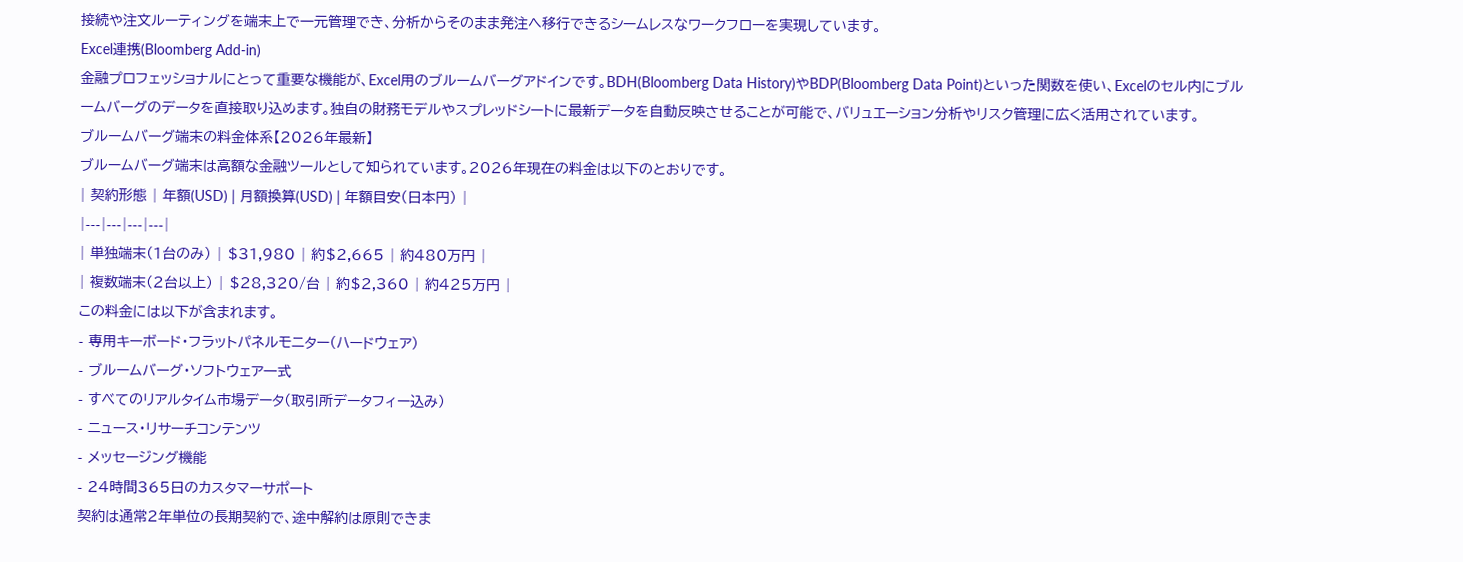接続や注文ルーティングを端末上で一元管理でき、分析からそのまま発注へ移行できるシームレスなワークフローを実現しています。
Excel連携(Bloomberg Add-in)
金融プロフェッショナルにとって重要な機能が、Excel用のブルームバーグアドインです。BDH(Bloomberg Data History)やBDP(Bloomberg Data Point)といった関数を使い、Excelのセル内にブルームバーグのデータを直接取り込めます。独自の財務モデルやスプレッドシートに最新データを自動反映させることが可能で、バリュエーション分析やリスク管理に広く活用されています。
ブルームバーグ端末の料金体系【2026年最新】
ブルームバーグ端末は高額な金融ツールとして知られています。2026年現在の料金は以下のとおりです。
| 契約形態 | 年額(USD) | 月額換算(USD) | 年額目安(日本円) |
|---|---|---|---|
| 単独端末(1台のみ) | $31,980 | 約$2,665 | 約480万円 |
| 複数端末(2台以上) | $28,320/台 | 約$2,360 | 約425万円 |
この料金には以下が含まれます。
- 専用キーボード・フラットパネルモニター(ハードウェア)
- ブルームバーグ・ソフトウェア一式
- すべてのリアルタイム市場データ(取引所データフィー込み)
- ニュース・リサーチコンテンツ
- メッセージング機能
- 24時間365日のカスタマーサポート
契約は通常2年単位の長期契約で、途中解約は原則できま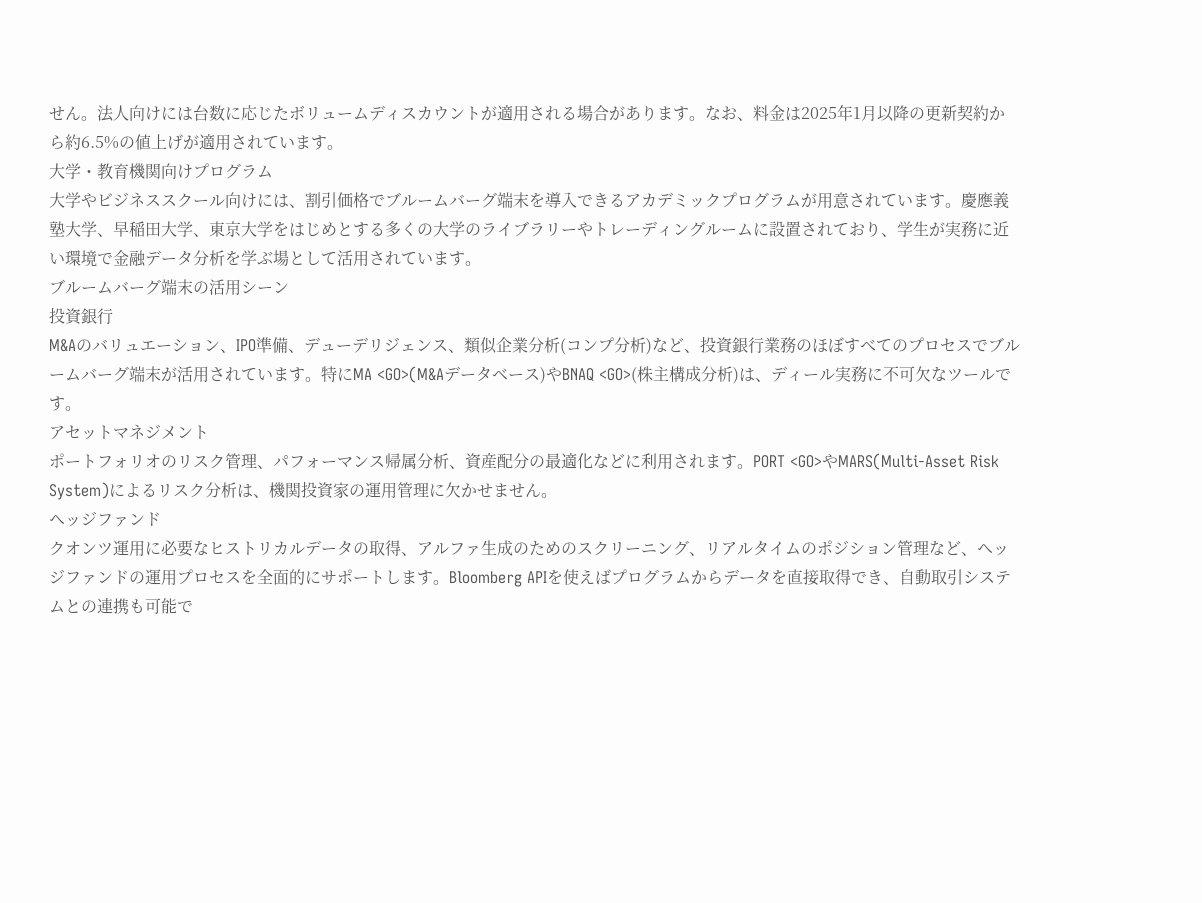せん。法人向けには台数に応じたボリュームディスカウントが適用される場合があります。なお、料金は2025年1月以降の更新契約から約6.5%の値上げが適用されています。
大学・教育機関向けプログラム
大学やビジネススクール向けには、割引価格でブルームバーグ端末を導入できるアカデミックプログラムが用意されています。慶應義塾大学、早稲田大学、東京大学をはじめとする多くの大学のライブラリーやトレーディングルームに設置されており、学生が実務に近い環境で金融データ分析を学ぶ場として活用されています。
ブルームバーグ端末の活用シーン
投資銀行
M&Aのバリュエーション、IPO準備、デューデリジェンス、類似企業分析(コンプ分析)など、投資銀行業務のほぼすべてのプロセスでブルームバーグ端末が活用されています。特にMA <GO>(M&Aデータベース)やBNAQ <GO>(株主構成分析)は、ディール実務に不可欠なツールです。
アセットマネジメント
ポートフォリオのリスク管理、パフォーマンス帰属分析、資産配分の最適化などに利用されます。PORT <GO>やMARS(Multi-Asset Risk System)によるリスク分析は、機関投資家の運用管理に欠かせません。
ヘッジファンド
クオンツ運用に必要なヒストリカルデータの取得、アルファ生成のためのスクリーニング、リアルタイムのポジション管理など、ヘッジファンドの運用プロセスを全面的にサポートします。Bloomberg APIを使えばプログラムからデータを直接取得でき、自動取引システムとの連携も可能で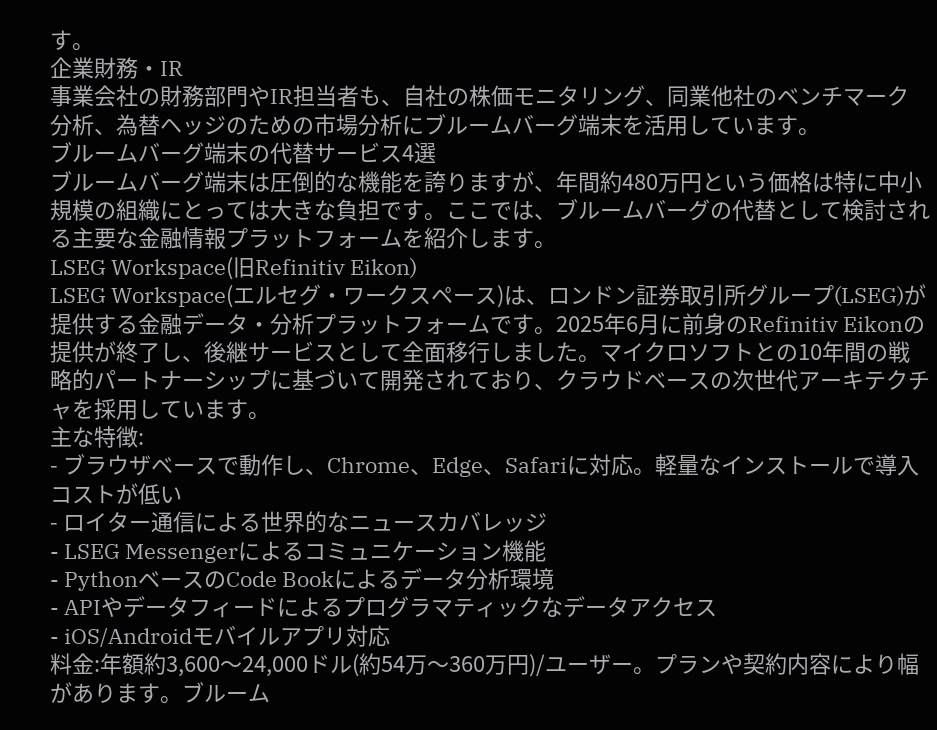す。
企業財務・IR
事業会社の財務部門やIR担当者も、自社の株価モニタリング、同業他社のベンチマーク分析、為替ヘッジのための市場分析にブルームバーグ端末を活用しています。
ブルームバーグ端末の代替サービス4選
ブルームバーグ端末は圧倒的な機能を誇りますが、年間約480万円という価格は特に中小規模の組織にとっては大きな負担です。ここでは、ブルームバーグの代替として検討される主要な金融情報プラットフォームを紹介します。
LSEG Workspace(旧Refinitiv Eikon)
LSEG Workspace(エルセグ・ワークスペース)は、ロンドン証券取引所グループ(LSEG)が提供する金融データ・分析プラットフォームです。2025年6月に前身のRefinitiv Eikonの提供が終了し、後継サービスとして全面移行しました。マイクロソフトとの10年間の戦略的パートナーシップに基づいて開発されており、クラウドベースの次世代アーキテクチャを採用しています。
主な特徴:
- ブラウザベースで動作し、Chrome、Edge、Safariに対応。軽量なインストールで導入コストが低い
- ロイター通信による世界的なニュースカバレッジ
- LSEG Messengerによるコミュニケーション機能
- PythonベースのCode Bookによるデータ分析環境
- APIやデータフィードによるプログラマティックなデータアクセス
- iOS/Androidモバイルアプリ対応
料金:年額約3,600〜24,000ドル(約54万〜360万円)/ユーザー。プランや契約内容により幅があります。ブルーム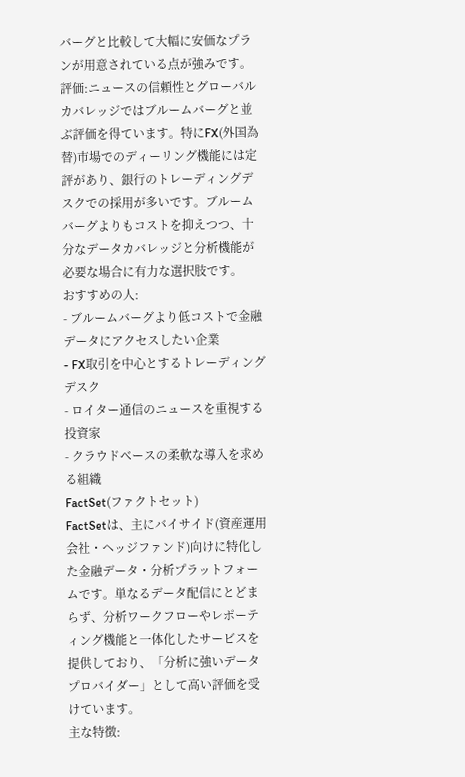バーグと比較して大幅に安価なプランが用意されている点が強みです。
評価:ニュースの信頼性とグローバルカバレッジではブルームバーグと並ぶ評価を得ています。特にFX(外国為替)市場でのディーリング機能には定評があり、銀行のトレーディングデスクでの採用が多いです。ブルームバーグよりもコストを抑えつつ、十分なデータカバレッジと分析機能が必要な場合に有力な選択肢です。
おすすめの人:
- ブルームバーグより低コストで金融データにアクセスしたい企業
- FX取引を中心とするトレーディングデスク
- ロイター通信のニュースを重視する投資家
- クラウドベースの柔軟な導入を求める組織
FactSet(ファクトセット)
FactSetは、主にバイサイド(資産運用会社・ヘッジファンド)向けに特化した金融データ・分析プラットフォームです。単なるデータ配信にとどまらず、分析ワークフローやレポーティング機能と一体化したサービスを提供しており、「分析に強いデータプロバイダー」として高い評価を受けています。
主な特徴: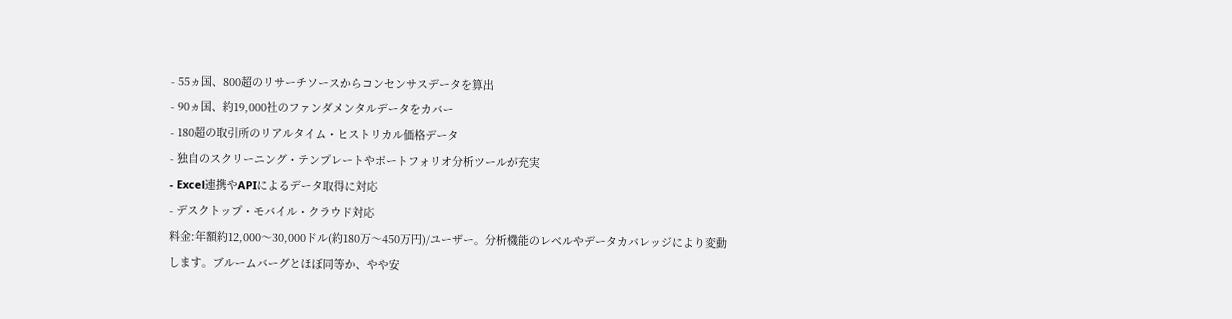- 55ヵ国、800超のリサーチソースからコンセンサスデータを算出
- 90ヵ国、約19,000社のファンダメンタルデータをカバー
- 180超の取引所のリアルタイム・ヒストリカル価格データ
- 独自のスクリーニング・テンプレートやポートフォリオ分析ツールが充実
- Excel連携やAPIによるデータ取得に対応
- デスクトップ・モバイル・クラウド対応
料金:年額約12,000〜30,000ドル(約180万〜450万円)/ユーザー。分析機能のレベルやデータカバレッジにより変動します。ブルームバーグとほぼ同等か、やや安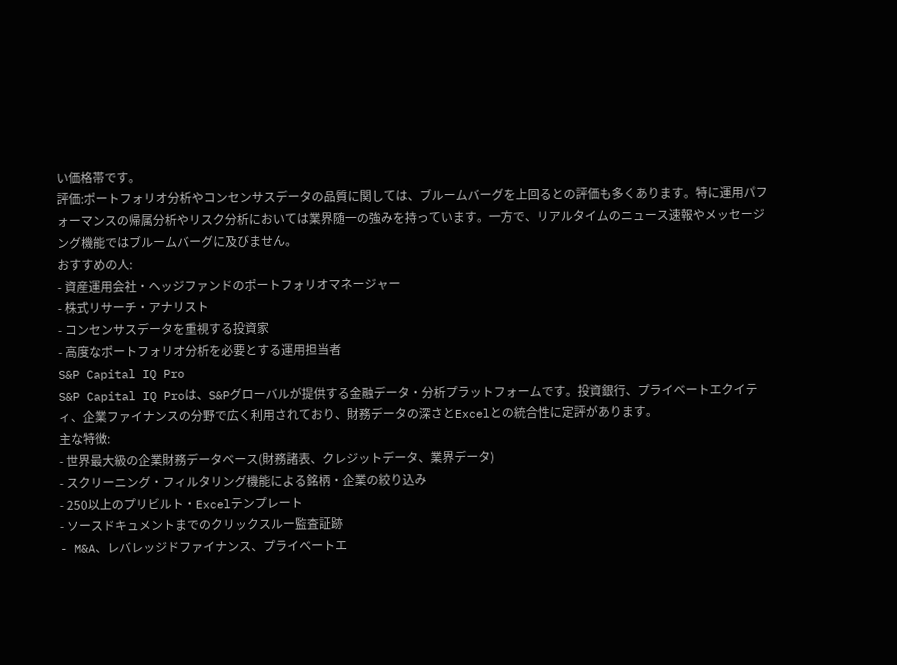い価格帯です。
評価:ポートフォリオ分析やコンセンサスデータの品質に関しては、ブルームバーグを上回るとの評価も多くあります。特に運用パフォーマンスの帰属分析やリスク分析においては業界随一の強みを持っています。一方で、リアルタイムのニュース速報やメッセージング機能ではブルームバーグに及びません。
おすすめの人:
- 資産運用会社・ヘッジファンドのポートフォリオマネージャー
- 株式リサーチ・アナリスト
- コンセンサスデータを重視する投資家
- 高度なポートフォリオ分析を必要とする運用担当者
S&P Capital IQ Pro
S&P Capital IQ Proは、S&Pグローバルが提供する金融データ・分析プラットフォームです。投資銀行、プライベートエクイティ、企業ファイナンスの分野で広く利用されており、財務データの深さとExcelとの統合性に定評があります。
主な特徴:
- 世界最大級の企業財務データベース(財務諸表、クレジットデータ、業界データ)
- スクリーニング・フィルタリング機能による銘柄・企業の絞り込み
- 250以上のプリビルト・Excelテンプレート
- ソースドキュメントまでのクリックスルー監査証跡
- M&A、レバレッジドファイナンス、プライベートエ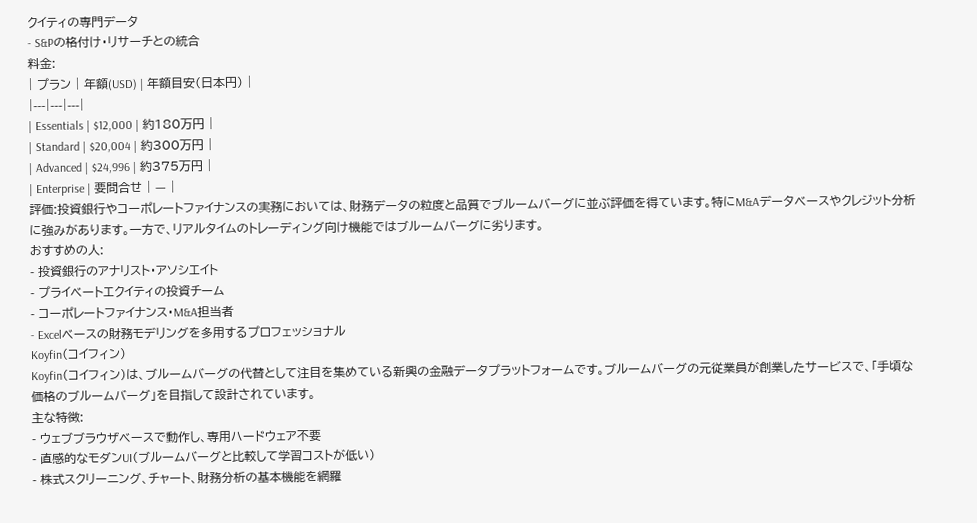クイティの専門データ
- S&Pの格付け・リサーチとの統合
料金:
| プラン | 年額(USD) | 年額目安(日本円) |
|---|---|---|
| Essentials | $12,000 | 約180万円 |
| Standard | $20,004 | 約300万円 |
| Advanced | $24,996 | 約375万円 |
| Enterprise | 要問合せ | — |
評価:投資銀行やコーポレートファイナンスの実務においては、財務データの粒度と品質でブルームバーグに並ぶ評価を得ています。特にM&Aデータベースやクレジット分析に強みがあります。一方で、リアルタイムのトレーディング向け機能ではブルームバーグに劣ります。
おすすめの人:
- 投資銀行のアナリスト・アソシエイト
- プライベートエクイティの投資チーム
- コーポレートファイナンス・M&A担当者
- Excelベースの財務モデリングを多用するプロフェッショナル
Koyfin(コイフィン)
Koyfin(コイフィン)は、ブルームバーグの代替として注目を集めている新興の金融データプラットフォームです。ブルームバーグの元従業員が創業したサービスで、「手頃な価格のブルームバーグ」を目指して設計されています。
主な特徴:
- ウェブブラウザベースで動作し、専用ハードウェア不要
- 直感的なモダンUI(ブルームバーグと比較して学習コストが低い)
- 株式スクリーニング、チャート、財務分析の基本機能を網羅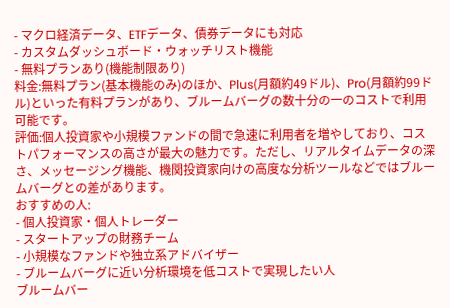- マクロ経済データ、ETFデータ、債券データにも対応
- カスタムダッシュボード・ウォッチリスト機能
- 無料プランあり(機能制限あり)
料金:無料プラン(基本機能のみ)のほか、Plus(月額約49ドル)、Pro(月額約99ドル)といった有料プランがあり、ブルームバーグの数十分の一のコストで利用可能です。
評価:個人投資家や小規模ファンドの間で急速に利用者を増やしており、コストパフォーマンスの高さが最大の魅力です。ただし、リアルタイムデータの深さ、メッセージング機能、機関投資家向けの高度な分析ツールなどではブルームバーグとの差があります。
おすすめの人:
- 個人投資家・個人トレーダー
- スタートアップの財務チーム
- 小規模なファンドや独立系アドバイザー
- ブルームバーグに近い分析環境を低コストで実現したい人
ブルームバー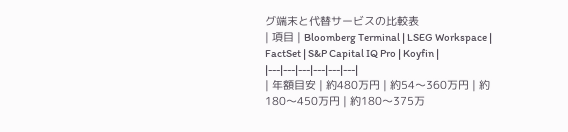グ端末と代替サービスの比較表
| 項目 | Bloomberg Terminal | LSEG Workspace | FactSet | S&P Capital IQ Pro | Koyfin |
|---|---|---|---|---|---|
| 年額目安 | 約480万円 | 約54〜360万円 | 約180〜450万円 | 約180〜375万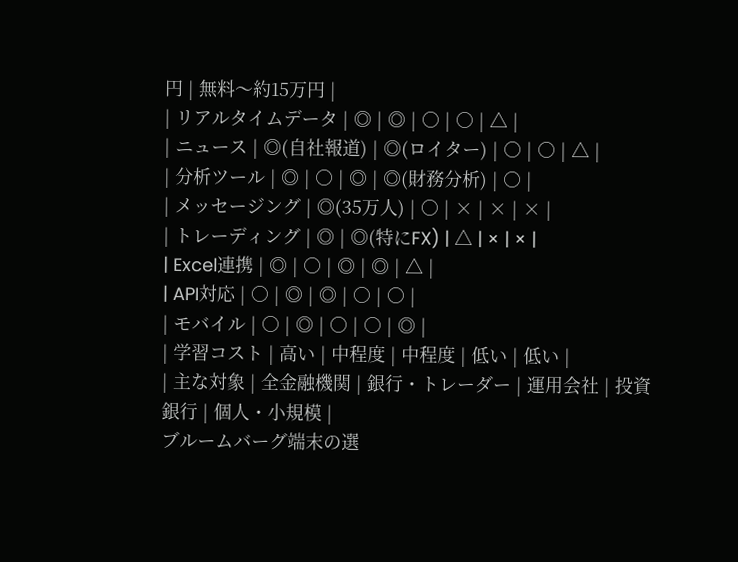円 | 無料〜約15万円 |
| リアルタイムデータ | ◎ | ◎ | ○ | ○ | △ |
| ニュース | ◎(自社報道) | ◎(ロイター) | ○ | ○ | △ |
| 分析ツール | ◎ | ○ | ◎ | ◎(財務分析) | ○ |
| メッセージング | ◎(35万人) | ○ | × | × | × |
| トレーディング | ◎ | ◎(特にFX) | △ | × | × |
| Excel連携 | ◎ | ○ | ◎ | ◎ | △ |
| API対応 | ○ | ◎ | ◎ | ○ | ○ |
| モバイル | ○ | ◎ | ○ | ○ | ◎ |
| 学習コスト | 高い | 中程度 | 中程度 | 低い | 低い |
| 主な対象 | 全金融機関 | 銀行・トレーダー | 運用会社 | 投資銀行 | 個人・小規模 |
ブルームバーグ端末の選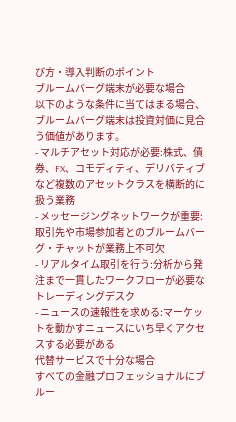び方・導入判断のポイント
ブルームバーグ端末が必要な場合
以下のような条件に当てはまる場合、ブルームバーグ端末は投資対価に見合う価値があります。
- マルチアセット対応が必要:株式、債券、FX、コモディティ、デリバティブなど複数のアセットクラスを横断的に扱う業務
- メッセージングネットワークが重要:取引先や市場参加者とのブルームバーグ・チャットが業務上不可欠
- リアルタイム取引を行う:分析から発注まで一貫したワークフローが必要なトレーディングデスク
- ニュースの速報性を求める:マーケットを動かすニュースにいち早くアクセスする必要がある
代替サービスで十分な場合
すべての金融プロフェッショナルにブルー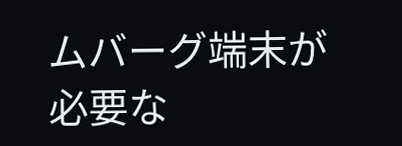ムバーグ端末が必要な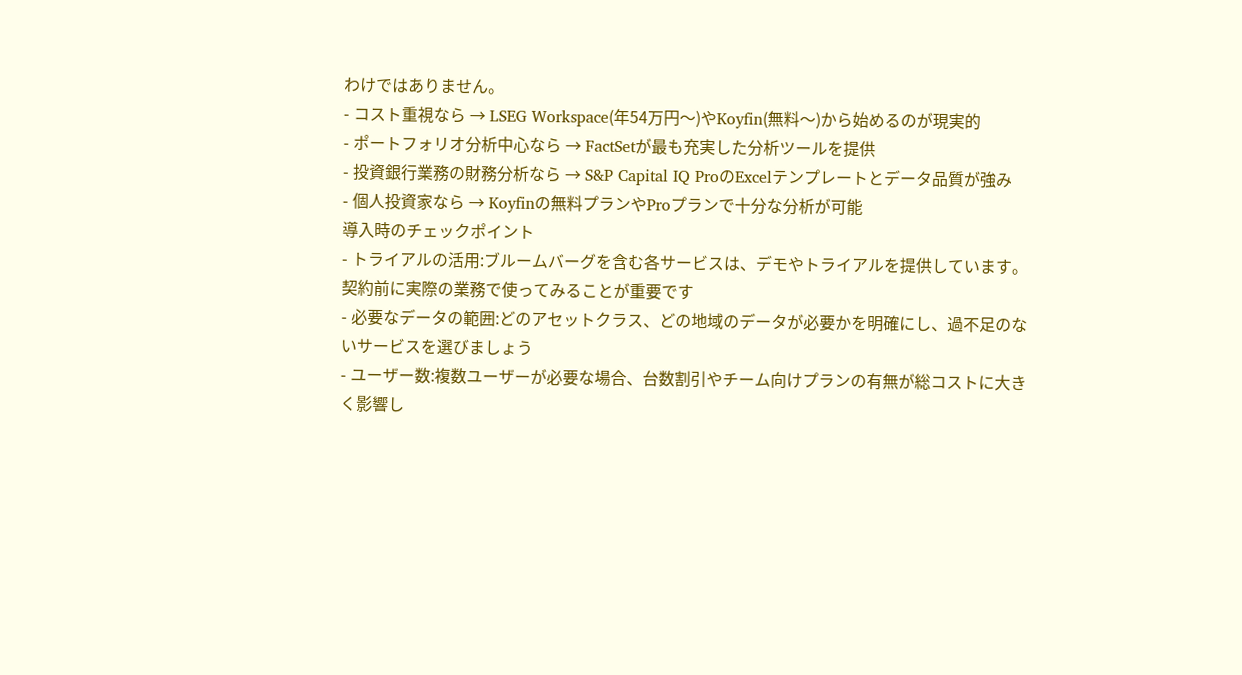わけではありません。
- コスト重視なら → LSEG Workspace(年54万円〜)やKoyfin(無料〜)から始めるのが現実的
- ポートフォリオ分析中心なら → FactSetが最も充実した分析ツールを提供
- 投資銀行業務の財務分析なら → S&P Capital IQ ProのExcelテンプレートとデータ品質が強み
- 個人投資家なら → Koyfinの無料プランやProプランで十分な分析が可能
導入時のチェックポイント
- トライアルの活用:ブルームバーグを含む各サービスは、デモやトライアルを提供しています。契約前に実際の業務で使ってみることが重要です
- 必要なデータの範囲:どのアセットクラス、どの地域のデータが必要かを明確にし、過不足のないサービスを選びましょう
- ユーザー数:複数ユーザーが必要な場合、台数割引やチーム向けプランの有無が総コストに大きく影響し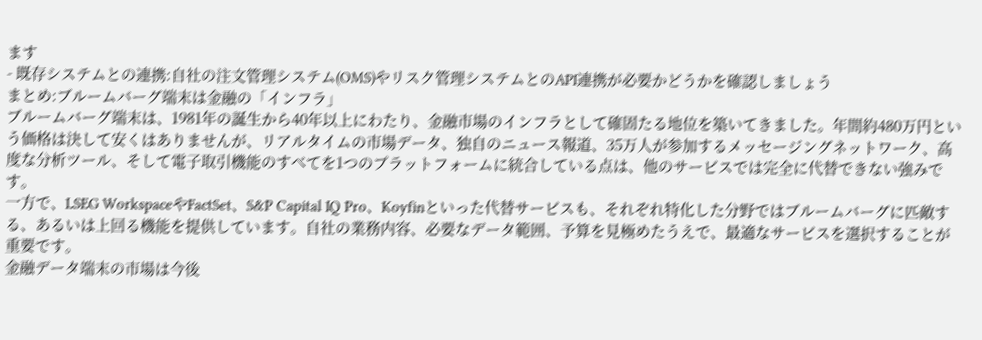ます
- 既存システムとの連携:自社の注文管理システム(OMS)やリスク管理システムとのAPI連携が必要かどうかを確認しましょう
まとめ:ブルームバーグ端末は金融の「インフラ」
ブルームバーグ端末は、1981年の誕生から40年以上にわたり、金融市場のインフラとして確固たる地位を築いてきました。年間約480万円という価格は決して安くはありませんが、リアルタイムの市場データ、独自のニュース報道、35万人が参加するメッセージングネットワーク、高度な分析ツール、そして電子取引機能のすべてを1つのプラットフォームに統合している点は、他のサービスでは完全に代替できない強みです。
一方で、LSEG WorkspaceやFactSet、S&P Capital IQ Pro、Koyfinといった代替サービスも、それぞれ特化した分野ではブルームバーグに匹敵する、あるいは上回る機能を提供しています。自社の業務内容、必要なデータ範囲、予算を見極めたうえで、最適なサービスを選択することが重要です。
金融データ端末の市場は今後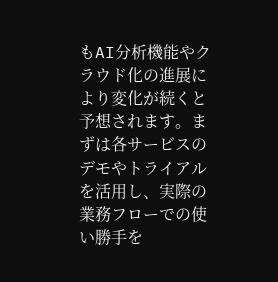もAI分析機能やクラウド化の進展により変化が続くと予想されます。まずは各サービスのデモやトライアルを活用し、実際の業務フローでの使い勝手を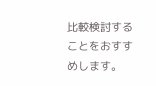比較検討することをおすすめします。